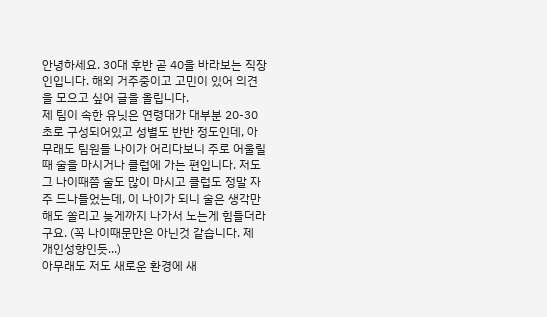안녕하세요. 30대 후반 곧 40을 바라보는 직장인입니다. 해외 거주중이고 고민이 있어 의견을 모으고 싶어 글을 올립니다.
제 팀이 속한 유닛은 연령대가 대부분 20-30초로 구성되어있고 성별도 반반 정도인데, 아무래도 팀원들 나이가 어리다보니 주로 어울릴때 술을 마시거나 클럽에 가는 편입니다. 저도 그 나이때쯤 술도 많이 마시고 클럽도 정말 자주 드나들었는데, 이 나이가 되니 술은 생각만해도 쏠리고 늦게까지 나가서 노는게 힘들더라구요. (꼭 나이때문만은 아닌것 같습니다. 제 개인성향인듯...)
아무래도 저도 새로운 환경에 새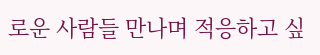로운 사람들 만나며 적응하고 싶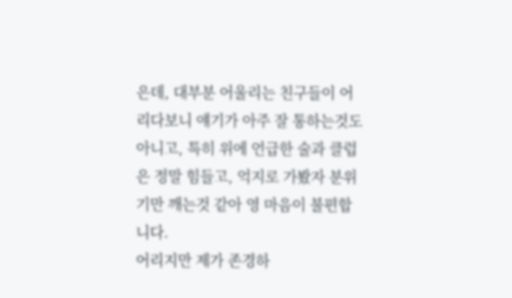은데, 대부분 어울리는 친구들이 어리다보니 얘기가 아주 잘 통하는것도 아니고, 특히 위에 언급한 술과 클럽은 정말 힘들고, 억지로 가봤자 분위기만 깨는것 같아 영 마음이 불편합니다.
어리지만 제가 존경하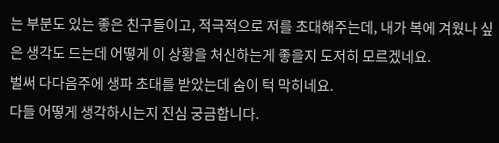는 부분도 있는 좋은 친구들이고, 적극적으로 저를 초대해주는데, 내가 복에 겨웠나 싶은 생각도 드는데 어떻게 이 상황을 처신하는게 좋을지 도저히 모르겠네요.
벌써 다다음주에 생파 초대를 받았는데 숨이 턱 막히네요.
다들 어떻게 생각하시는지 진심 궁금합니다.